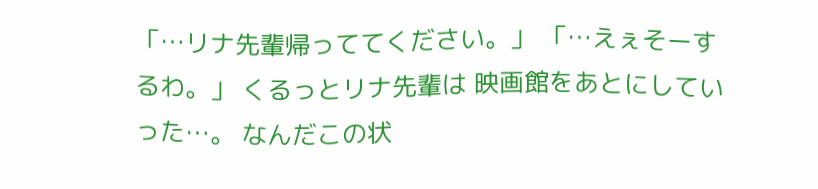「…リナ先輩帰っててください。」 「…えぇそーするわ。」 くるっとリナ先輩は 映画館をあとにしていった…。 なんだこの状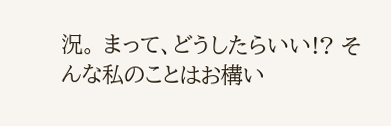況。 まって、どうしたらいい!? そんな私のことはお構い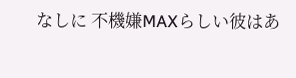なしに 不機嫌MAXらしい彼はあ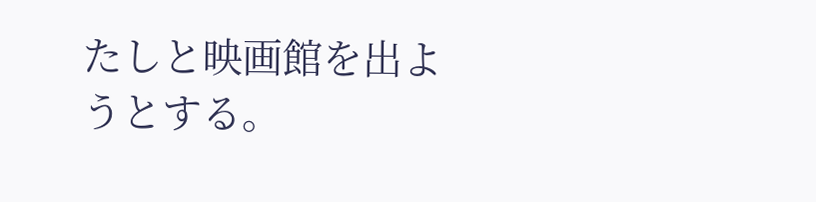たしと映画館を出ようとする。